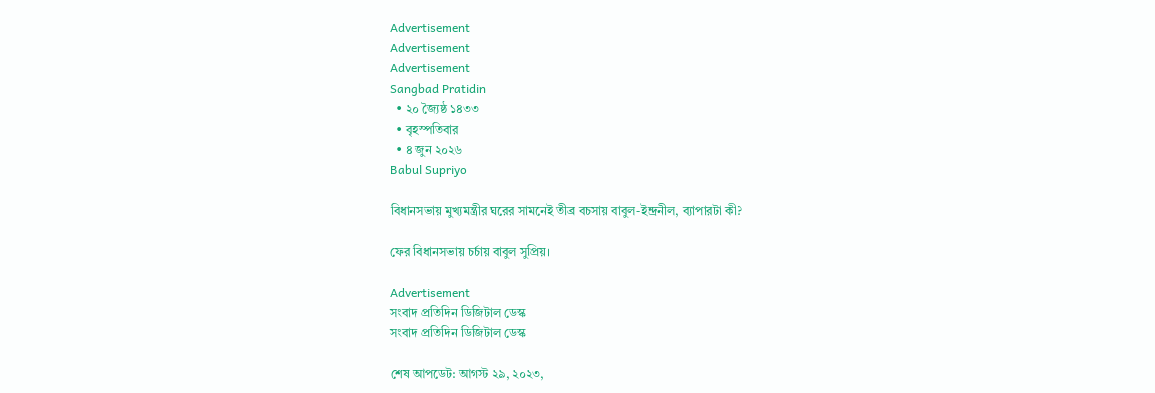Advertisement
Advertisement
Advertisement
Sangbad Pratidin
  • ২০ জ্যৈষ্ঠ ১৪৩৩
  • বৃহস্পতিবার
  • ৪ জুন ২০২৬
Babul Supriyo

বিধানসভায় মুখ্যমন্ত্রীর ঘরের সামনেই তীব্র বচসায় বাবুল-ইন্দ্রনীল, ব্যাপারটা কী?

ফের বিধানসভায় চর্চায় বাবুল সুপ্রিয়।

Advertisement
সংবাদ প্রতিদিন ডিজিটাল ডেস্ক
সংবাদ প্রতিদিন ডিজিটাল ডেস্ক

শেষ আপডেট: আগস্ট ২৯, ২০২৩,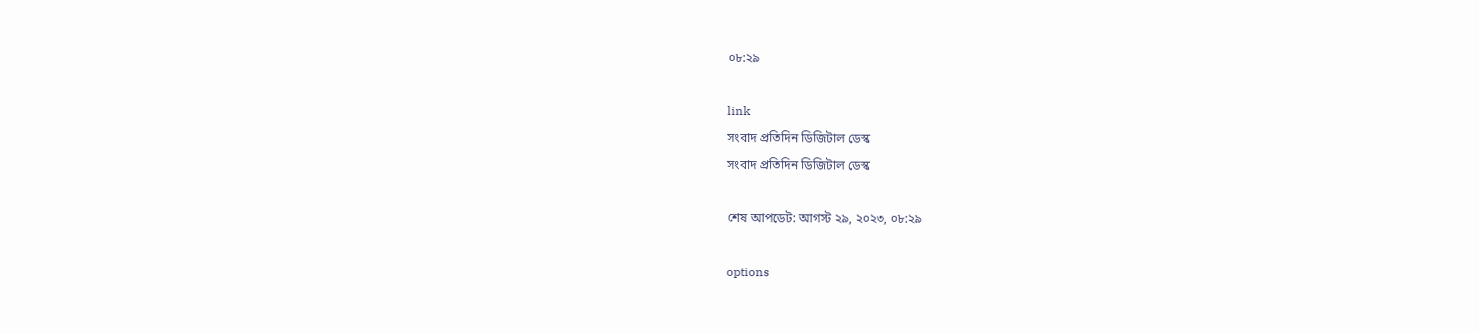০৮:২৯

link
সংবাদ প্রতিদিন ডিজিটাল ডেস্ক
সংবাদ প্রতিদিন ডিজিটাল ডেস্ক

শেষ আপডেট: আগস্ট ২৯, ২০২৩, ০৮:২৯

options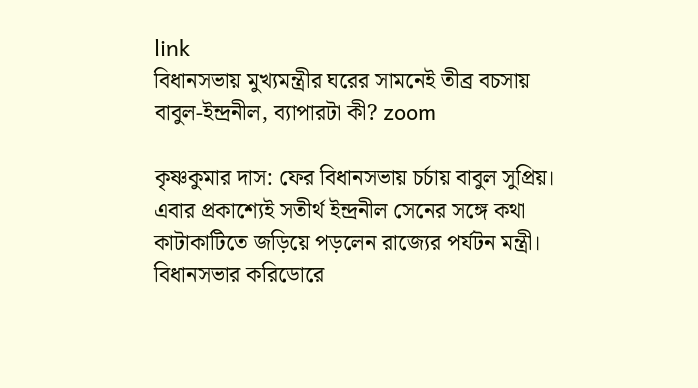link
বিধানসভায় মুখ্যমন্ত্রীর ঘরের সামনেই তীব্র বচসায় বাবুল-ইন্দ্রনীল, ব্যাপারটা কী? zoom

কৃষ্ণকুমার দাস: ফের বিধানসভায় চর্চায় বাবুল সুপ্রিয়। এবার প্রকাশ্যেই সতীর্থ ইন্দ্রনীল সেনের সঙ্গে কথা কাটাকাটিতে জড়িয়ে পড়লেন রাজ্যের পর্যটন মন্ত্রী। বিধানসভার করিডোরে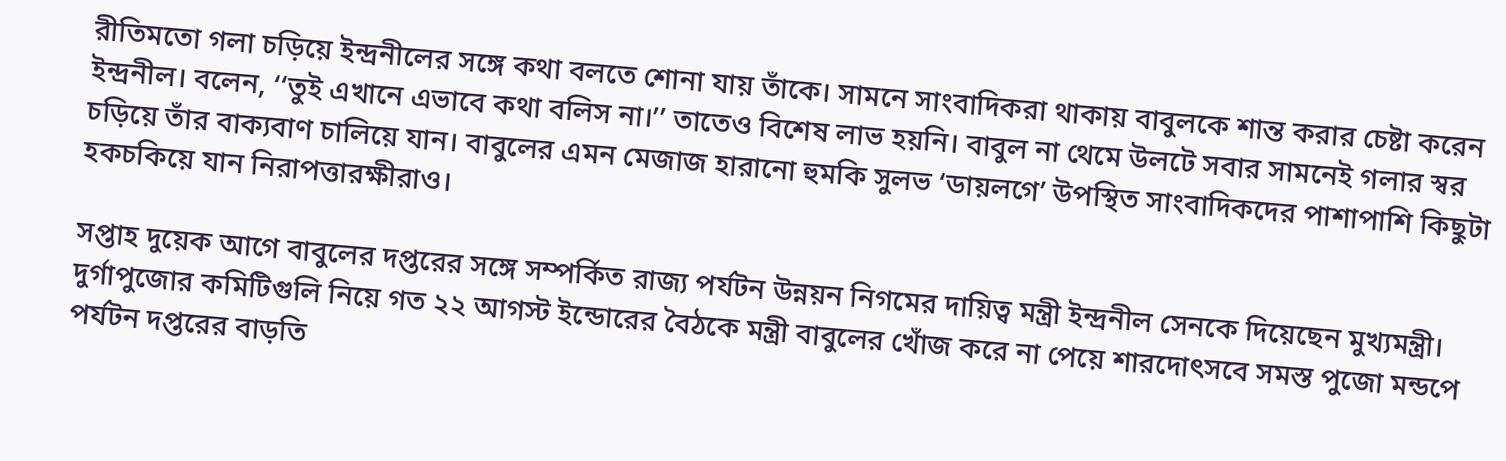রীতিমতো গলা চড়িয়ে ইন্দ্রনীলের সঙ্গে কথা বলতে শোনা যায় তাঁকে। সামনে সাংবাদিকরা থাকায় বাবুলকে শান্ত করার চেষ্টা করেন ইন্দ্রনীল। বলেন, ‘‘তুই এখানে এভাবে কথা বলিস না।’’ তাতেও বিশেষ লাভ হয়নি। বাবুল না থেমে উলটে সবার সামনেই গলার স্বর চড়িয়ে তাঁর বাক‌্যবাণ চালিয়ে যান। বাবুলের এমন মেজাজ হারানো হুমকি সুলভ ‘ডায়লগে’ উপস্থিত সাংবাদিকদের পাশাপাশি কিছুটা হকচকিয়ে যান নিরাপত্তারক্ষীরাও।

সপ্তাহ দুয়েক আগে বাবুলের দপ্তরের সঙ্গে সম্পর্কিত রাজ‌্য পর্যটন উন্নয়ন নিগমের দায়িত্ব মন্ত্রী ইন্দ্রনীল সেনকে দিয়েছেন মুখ‌্যমন্ত্রী। দুর্গাপুজোর কমিটিগুলি নিয়ে গত ২২ আগস্ট ইন্ডোরের বৈঠকে মন্ত্রী বাবুলের খোঁজ করে না পেয়ে শারদোৎসবে সমস্ত পুজো মন্ডপে পর্যটন দপ্তরের বাড়তি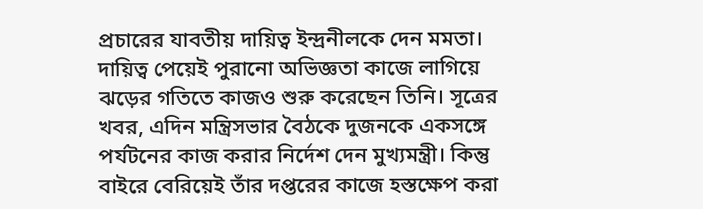প্রচারের যাবতীয় দায়িত্ব ইন্দ্রনীলকে দেন মমতা। দায়িত্ব পেয়েই পুরানো অভিজ্ঞতা কাজে লাগিয়ে ঝড়ের গতিতে কাজও শুরু করেছেন তিনি। সূত্রের খবর, এদিন মন্ত্রিসভার বৈঠকে দুজনকে একসঙ্গে পর্যটনের কাজ করার নির্দেশ দেন মুখ‌্যমন্ত্রী। কিন্তু বাইরে বেরিয়েই তাঁর দপ্তরের কাজে হস্তক্ষেপ করা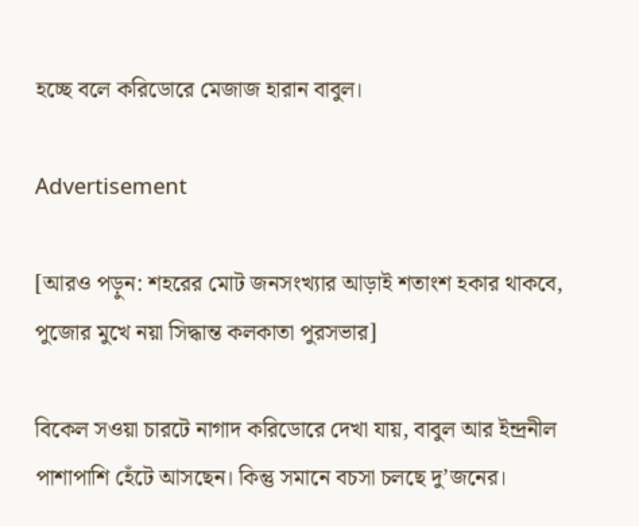হচ্ছে বলে করিডোরে মেজাজ হারান বাবুল।

Advertisement

[আরও পড়ুন: শহরের মোট জনসংখ্যার আড়াই শতাংশ হকার থাকবে, পুজোর মুখে নয়া সিদ্ধান্ত কলকাতা পুরসভার]

বিকেল সওয়া চারটে নাগাদ করিডোরে দেখা যায়, বাবুল আর ইন্দ্রনীল পাশাপাশি হেঁটে আসছেন। কিন্তু সমানে বচসা চলছে দু’জনের।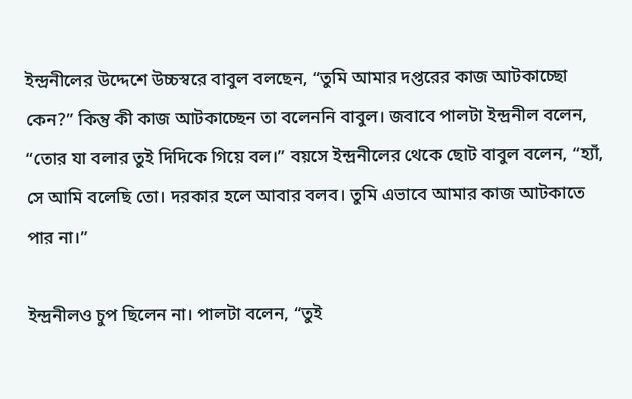ইন্দ্রনীলের উদ্দেশে উচ্চস্বরে বাবুল বলছেন, “তুমি আমার দপ্তরের কাজ আটকাচ্ছো কেন?” কিন্তু কী কাজ আটকাচ্ছেন তা বলেননি বাবুল। জবাবে পালটা ইন্দ্রনীল বলেন, “তোর যা বলার তুই দিদিকে গিয়ে বল।” বয়সে ইন্দ্রনীলের থেকে ছোট বাবুল বলেন, “হ্যাঁ, সে আমি বলেছি তো। দরকার হলে আবার বলব। তুমি এভাবে আমার কাজ আটকাতে পার না।”

ইন্দ্রনীলও চুপ ছিলেন না। পালটা বলেন, “তুই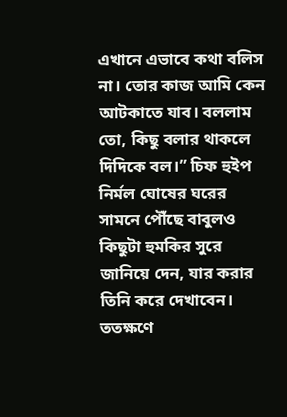এখানে এভাবে কথা বলিস না। তোর কাজ আমি কেন আটকাতে যাব। বললাম তো, কিছু বলার থাকলে দিদিকে বল।” চিফ হুইপ নির্মল ঘোষের ঘরের সামনে পৌঁছে বাবুলও কিছুটা হুমকির সুরে জানিয়ে দেন, যার করার তিনি করে দেখাবেন। ততক্ষণে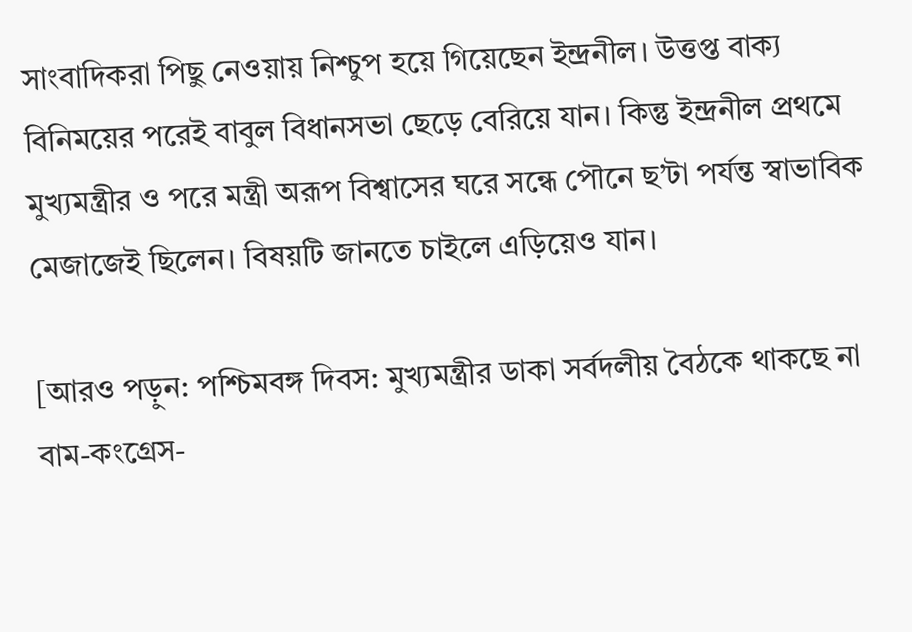সাংবাদিকরা পিছু নেওয়ায় নিশ্চুপ হয়ে গিয়েছেন ইন্দ্রনীল। উত্তপ্ত বাক‌্য বিনিময়ের পরেই বাবুল বিধানসভা ছেড়ে বেরিয়ে যান। কিন্তু ইন্দ্রনীল প্রথমে মুখ‌্যমন্ত্রীর ও পরে মন্ত্রী অরূপ বিশ্বাসের ঘরে সন্ধে পৌনে ছ’টা পর্যন্ত স্বাভাবিক মেজাজেই ছিলেন। বিষয়টি জানতে চাইলে এড়িয়েও যান।

[আরও পড়ুন: পশ্চিমবঙ্গ দিবস: মুখ্যমন্ত্রীর ডাকা সর্বদলীয় বৈঠকে থাকছে না বাম-কংগ্রেস-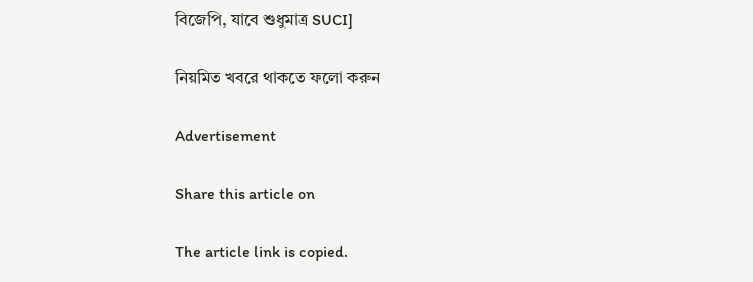বিজেপি, যাবে শুধুমাত্র SUCI]

নিয়মিত খবরে থাকতে ফলো করুন

Advertisement

Share this article on

The article link is copied.